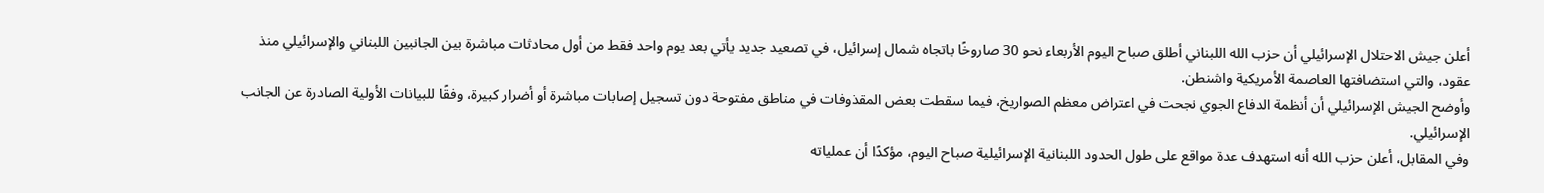أعلن جيش الاحتلال الإسرائيلي أن حزب الله اللبناني أطلق صباح اليوم الأربعاء نحو 30 صاروخًا باتجاه شمال إسرائيل، في تصعيد جديد يأتي بعد يوم واحد فقط من أول محادثات مباشرة بين الجانبين اللبناني والإسرائيلي منذ عقود، والتي استضافتها العاصمة الأمريكية واشنطن.
وأوضح الجيش الإسرائيلي أن أنظمة الدفاع الجوي نجحت في اعتراض معظم الصواريخ، فيما سقطت بعض المقذوفات في مناطق مفتوحة دون تسجيل إصابات مباشرة أو أضرار كبيرة، وفقًا للبيانات الأولية الصادرة عن الجانب الإسرائيلي.
وفي المقابل، أعلن حزب الله أنه استهدف عدة مواقع على طول الحدود اللبنانية الإسرائيلية صباح اليوم، مؤكدًا أن عملياته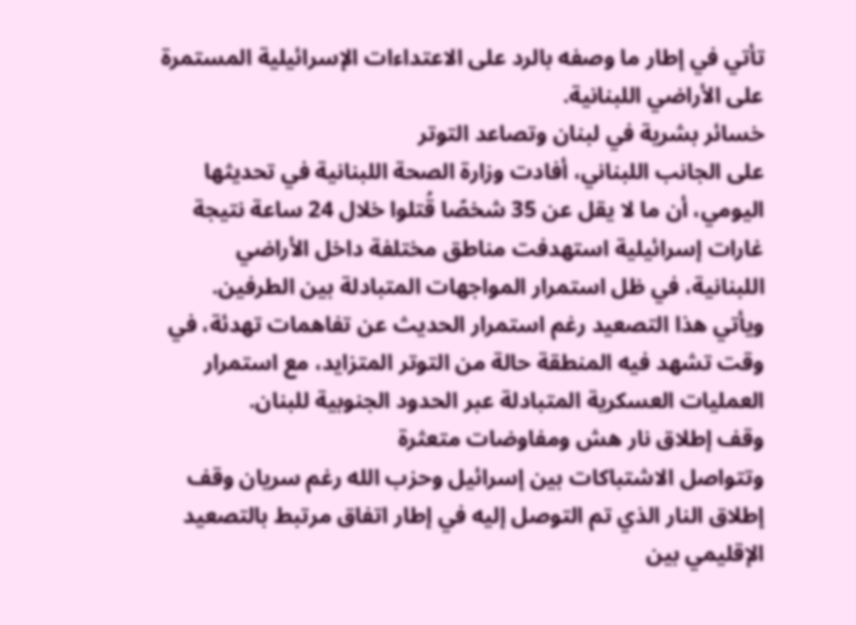تأتي في إطار ما وصفه بالرد على الاعتداءات الإسرائيلية المستمرة على الأراضي اللبنانية.
خسائر بشرية في لبنان وتصاعد التوتر
على الجانب اللبناني، أفادت وزارة الصحة اللبنانية في تحديثها اليومي، أن ما لا يقل عن 35 شخصًا قُتلوا خلال 24 ساعة نتيجة غارات إسرائيلية استهدفت مناطق مختلفة داخل الأراضي اللبنانية، في ظل استمرار المواجهات المتبادلة بين الطرفين.
ويأتي هذا التصعيد رغم استمرار الحديث عن تفاهمات تهدئة، في وقت تشهد فيه المنطقة حالة من التوتر المتزايد، مع استمرار العمليات العسكرية المتبادلة عبر الحدود الجنوبية للبنان.
وقف إطلاق نار هش ومفاوضات متعثرة
وتتواصل الاشتباكات بين إسرائيل وحزب الله رغم سريان وقف إطلاق النار الذي تم التوصل إليه في إطار اتفاق مرتبط بالتصعيد الإقليمي بين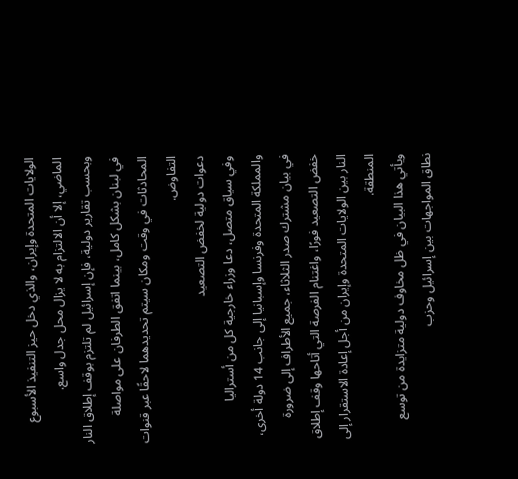الولايات المتحدة وإيران، والذي دخل حيز التنفيذ الأسبوع الماضي، إلا أن الالتزام به لا يزال محل جدل واسع.
وبحسب تقارير دولية، فإن إسرائيل لم تلتزم بوقف إطلاق النار في لبنان بشكل كامل، بينما اتفق الطرفان على مواصلة المحادثات في وقت ومكان سيتم تحديدهما لاحقًا عبر قنوات التفاوض.
دعوات دولية لخفض التصعيد
وفي سياق متصل، دعا وزراء خارجية كل من أستراليا والمملكة المتحدة وفرنسا وإسبانيا إلى جانب 14 دولة أخرى، في بيان مشترك صدر الثلاثاء، جميع الأطراف إلى ضرورة خفض التصعيد فورًا، واغتنام الفرصة التي أتاحها وقف إطلاق النار بين الولايات المتحدة وإيران من أجل إعادة الاستقرار إلى المنطقة.
ويأتي هذا البيان في ظل مخاوف دولية متزايدة من توسع نطاق المواجهات بين إسرائيل وحزب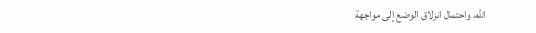الله، واحتمال انزلاق الوضع إلى مواجهة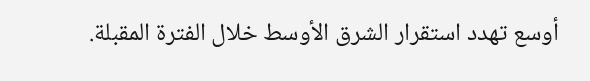أوسع تهدد استقرار الشرق الأوسط خلال الفترة المقبلة.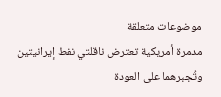موضوعات متعلقة
مدمرة أمريكية تعترض ناقلتي نفط إيرانيتين وتُجبرهما على العودة